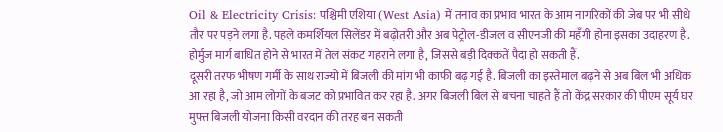Oil & Electricity Crisis: पश्चिमी एशिया (West Asia) में तनाव का प्रभाव भारत के आम नागरिकों की जेब पर भी सीधे तौर पर पड़ने लगा है. पहले कमर्शियल सिलेंडर में बढ़ोतरी और अब पेट्रोल-डीजल व सीएनजी की महँगी होना इसका उदाहरण है. होर्मुज मार्ग बाधित होने से भारत में तेल संकट गहराने लगा है, जिससे बड़ी दिक्कतें पैदा हो सकती हैं.
दूसरी तरफ भीषण गर्मी के साथ राज्यो में बिजली की मांग भी काफी बढ़ गई है. बिजली का इस्तेमाल बढ़ने से अब बिल भी अधिक आ रहा है, जो आम लोगों के बजट को प्रभावित कर रहा है. अगर बिजली बिल से बचना चाहते हैं तो केंद्र सरकार की पीएम सूर्य घर मुफ्त बिजली योजना किसी वरदान की तरह बन सकती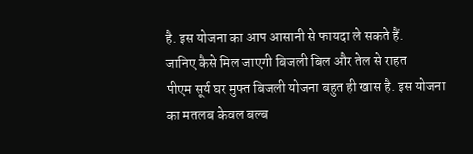है. इस योजना का आप आसानी से फायदा ले सकते हैं.
जानिए कैसे मिल जाएगी बिजली बिल और तेल से राहत
पीएम सूर्य घर मुफ्त बिजली योजना बहुत ही खास है. इस योजना का मतलब केवल बल्ब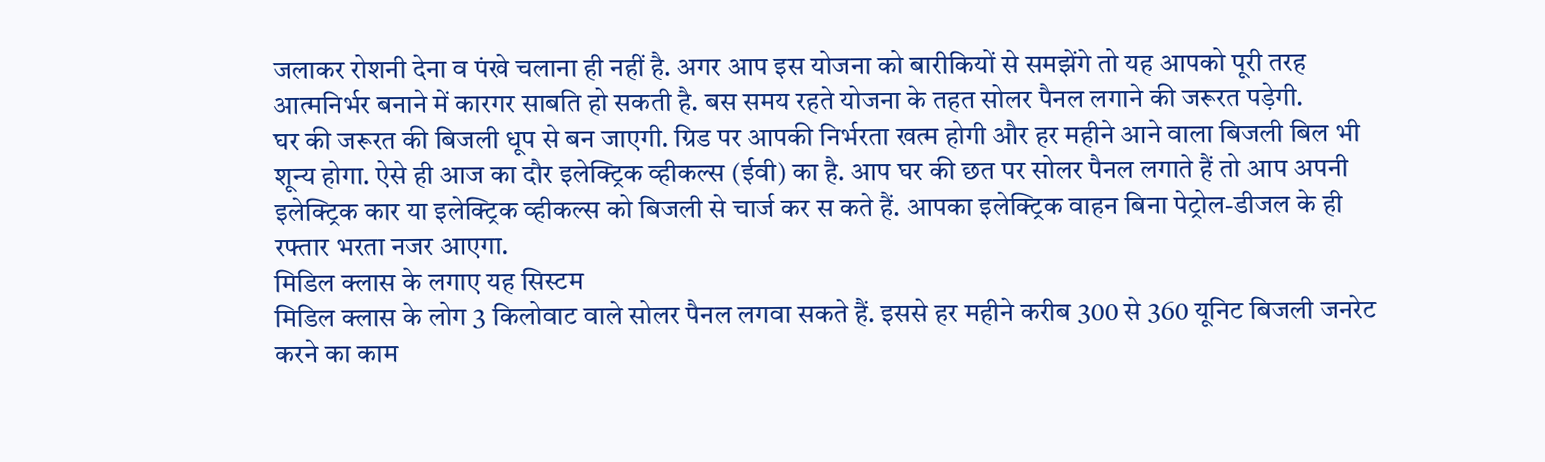जलाकर रोशनी देना व पंखे चलाना ही नहीं है. अगर आप इस योजना को बारीकियों से समझेंगे तो यह आपको पूरी तरह आत्मनिर्भर बनाने में कारगर साबति हो सकती है. बस समय रहते योजना के तहत सोलर पैनल लगाने की जरूरत पड़ेगी.
घर की जरूरत की बिजली धूप से बन जाएगी. ग्रिड पर आपकी निर्भरता खत्म होगी और हर महीने आने वाला बिजली बिल भी शून्य होगा. ऐसे ही आज का दौर इलेक्ट्रिक व्हीकल्स (ईवी) का है. आप घर की छत पर सोलर पैनल लगाते हैं तो आप अपनी इलेक्ट्रिक कार या इलेक्ट्रिक व्हीकल्स को बिजली से चार्ज कर स कते हैं. आपका इलेक्ट्रिक वाहन बिना पेट्रोल-डीजल के ही रफ्तार भरता नजर आएगा.
मिडिल क्लास के लगाए यह सिस्टम
मिडिल क्लास के लोग 3 किलोवाट वाले सोलर पैनल लगवा सकते हैं. इससे हर महीने करीब 300 से 360 यूनिट बिजली जनरेट करने का काम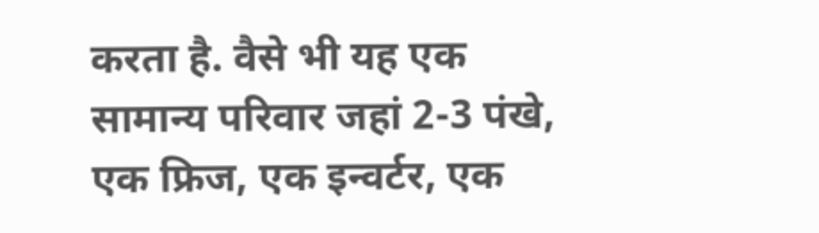करता है. वैसे भी यह एक सामान्य परिवार जहां 2-3 पंखे, एक फ्रिज, एक इन्वर्टर, एक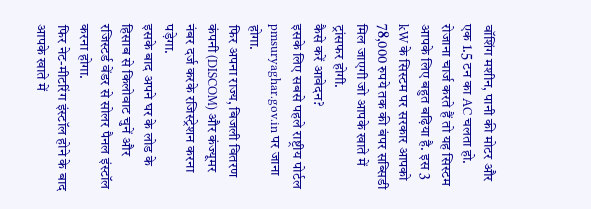वॉशिंग मशीन, पानी की मोटर और एक 1.5 टन का AC चलता हो.
रोजाना चार्ज करते हैं तो यह सिस्टम आपके लिए बहुत बढ़िया है. इस 3 kW के सिस्टम पर सरकार आपको 78,000 रुपये तक की बंपर सब्सिडी मिल जाएगी जो आपके खाते में ट्रांसफर होगी.
कैसे करें आवेदन?
इसके लिए सबसे पहले राष्ट्रीय पोर्टल pmsuryaghar.gov.in पर जाना होगा.
फिर अपना राज्य, बिजली वितरण कंपनी (DISCOM) और कंज्यूमर नंबर दर्ज करके रजिस्ट्रेशन करना पड़ेगा.
इसके बाद अपने घर के लोड के हिसाब से किलोवाट चुनें और रजिस्टर्ड वेंडर से सोलर पैनल इंस्टॉल करना होगा.
फिर नेट-मीटरिंग इंस्टॉल होने के बाद आपके खाते में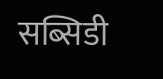सब्सिडी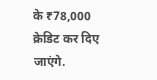के ₹78,000 क्रेडिट कर दिए जाएंगे.